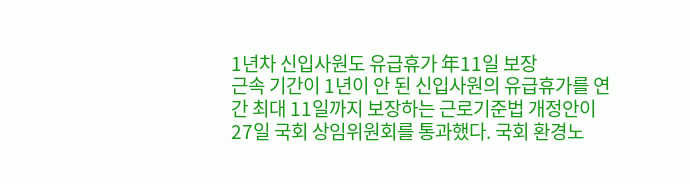1년차 신입사원도 유급휴가 年11일 보장
근속 기간이 1년이 안 된 신입사원의 유급휴가를 연간 최대 11일까지 보장하는 근로기준법 개정안이 27일 국회 상임위원회를 통과했다. 국회 환경노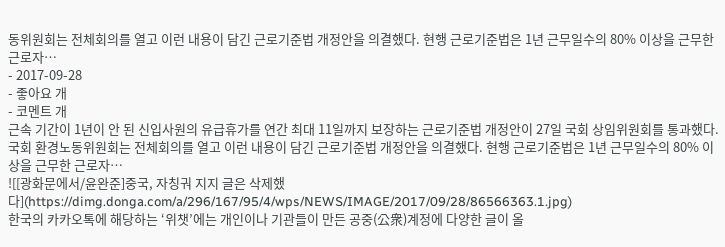동위원회는 전체회의를 열고 이런 내용이 담긴 근로기준법 개정안을 의결했다. 현행 근로기준법은 1년 근무일수의 80% 이상을 근무한 근로자…
- 2017-09-28
- 좋아요 개
- 코멘트 개
근속 기간이 1년이 안 된 신입사원의 유급휴가를 연간 최대 11일까지 보장하는 근로기준법 개정안이 27일 국회 상임위원회를 통과했다. 국회 환경노동위원회는 전체회의를 열고 이런 내용이 담긴 근로기준법 개정안을 의결했다. 현행 근로기준법은 1년 근무일수의 80% 이상을 근무한 근로자…
![[광화문에서/윤완준]중국, 자칭궈 지지 글은 삭제했다](https://dimg.donga.com/a/296/167/95/4/wps/NEWS/IMAGE/2017/09/28/86566363.1.jpg)
한국의 카카오톡에 해당하는 ‘위챗’에는 개인이나 기관들이 만든 공중(公衆)계정에 다양한 글이 올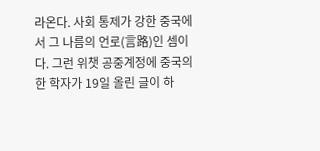라온다. 사회 통제가 강한 중국에서 그 나름의 언로(言路)인 셈이다. 그런 위챗 공중계정에 중국의 한 학자가 19일 올린 글이 하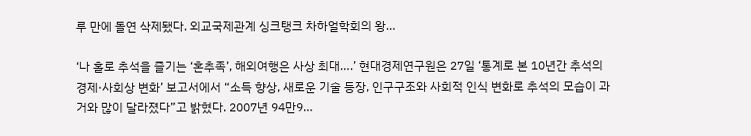루 만에 돌연 삭제됐다. 외교국제관계 싱크탱크 차하얼학회의 왕…

‘나 홀로 추석을 즐기는 ‘혼추족’, 해외여행은 사상 최대….’ 현대경제연구원은 27일 ‘통계로 본 10년간 추석의 경제·사회상 변화’ 보고서에서 “소득 향상, 새로운 기술 등장, 인구구조와 사회적 인식 변화로 추석의 모습이 과거와 많이 달라졌다”고 밝혔다. 2007년 94만9…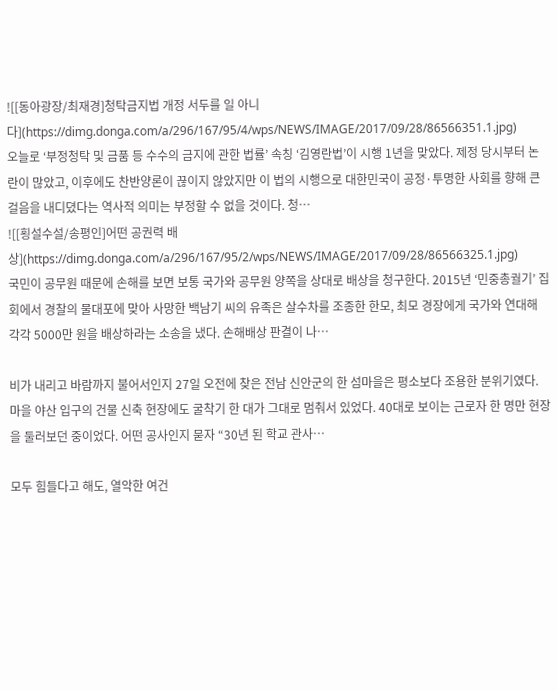![[동아광장/최재경]청탁금지법 개정 서두를 일 아니다](https://dimg.donga.com/a/296/167/95/4/wps/NEWS/IMAGE/2017/09/28/86566351.1.jpg)
오늘로 ‘부정청탁 및 금품 등 수수의 금지에 관한 법률’ 속칭 ‘김영란법’이 시행 1년을 맞았다. 제정 당시부터 논란이 많았고, 이후에도 찬반양론이 끊이지 않았지만 이 법의 시행으로 대한민국이 공정·투명한 사회를 향해 큰 걸음을 내디뎠다는 역사적 의미는 부정할 수 없을 것이다. 청…
![[횡설수설/송평인]어떤 공권력 배상](https://dimg.donga.com/a/296/167/95/2/wps/NEWS/IMAGE/2017/09/28/86566325.1.jpg)
국민이 공무원 때문에 손해를 보면 보통 국가와 공무원 양쪽을 상대로 배상을 청구한다. 2015년 ‘민중총궐기’ 집회에서 경찰의 물대포에 맞아 사망한 백남기 씨의 유족은 살수차를 조종한 한모, 최모 경장에게 국가와 연대해 각각 5000만 원을 배상하라는 소송을 냈다. 손해배상 판결이 나…

비가 내리고 바람까지 불어서인지 27일 오전에 찾은 전남 신안군의 한 섬마을은 평소보다 조용한 분위기였다. 마을 야산 입구의 건물 신축 현장에도 굴착기 한 대가 그대로 멈춰서 있었다. 40대로 보이는 근로자 한 명만 현장을 둘러보던 중이었다. 어떤 공사인지 묻자 “30년 된 학교 관사…

모두 힘들다고 해도, 열악한 여건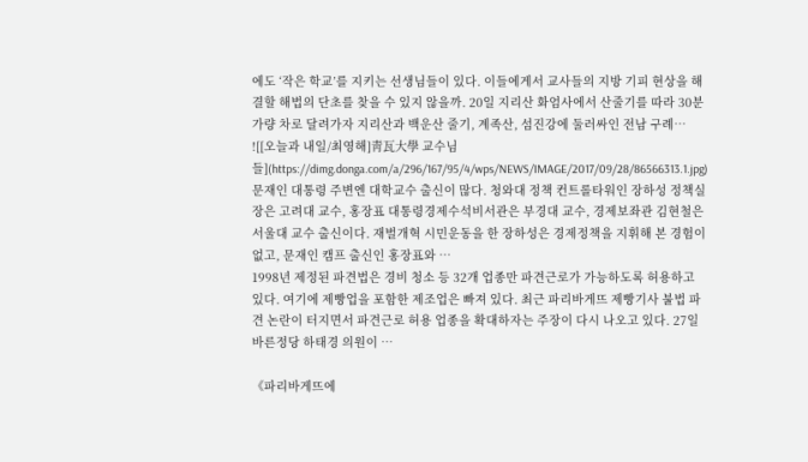에도 ‘작은 학교’를 지키는 선생님들이 있다. 이들에게서 교사들의 지방 기피 현상을 해결할 해법의 단초를 찾을 수 있지 않을까. 20일 지리산 화엄사에서 산줄기를 따라 30분가량 차로 달려가자 지리산과 백운산 줄기, 계족산, 섬진강에 둘러싸인 전남 구례…
![[오늘과 내일/최영해]靑瓦大學 교수님들](https://dimg.donga.com/a/296/167/95/4/wps/NEWS/IMAGE/2017/09/28/86566313.1.jpg)
문재인 대통령 주변엔 대학교수 출신이 많다. 청와대 정책 컨트롤타워인 장하성 정책실장은 고려대 교수, 홍장표 대통령경제수석비서관은 부경대 교수, 경제보좌관 김현철은 서울대 교수 출신이다. 재벌개혁 시민운동을 한 장하성은 경제정책을 지휘해 본 경험이 없고, 문재인 캠프 출신인 홍장표와 …
1998년 제정된 파견법은 경비 청소 등 32개 업종만 파견근로가 가능하도록 허용하고 있다. 여기에 제빵업을 포함한 제조업은 빠져 있다. 최근 파리바게뜨 제빵기사 불법 파견 논란이 터지면서 파견근로 허용 업종을 확대하자는 주장이 다시 나오고 있다. 27일 바른정당 하태경 의원이 …

《파리바게뜨에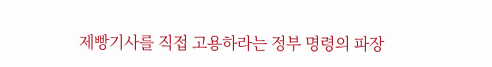제빵기사를 직접 고용하라는 정부 명령의 파장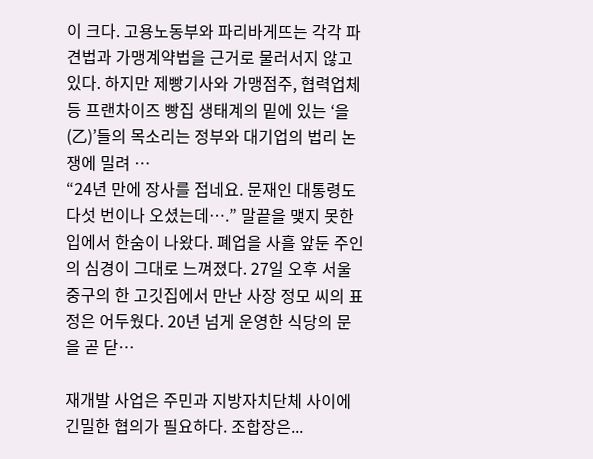이 크다. 고용노동부와 파리바게뜨는 각각 파견법과 가맹계약법을 근거로 물러서지 않고 있다. 하지만 제빵기사와 가맹점주, 협력업체 등 프랜차이즈 빵집 생태계의 밑에 있는 ‘을(乙)’들의 목소리는 정부와 대기업의 법리 논쟁에 밀려 …
“24년 만에 장사를 접네요. 문재인 대통령도 다섯 번이나 오셨는데….” 말끝을 맺지 못한 입에서 한숨이 나왔다. 폐업을 사흘 앞둔 주인의 심경이 그대로 느껴졌다. 27일 오후 서울 중구의 한 고깃집에서 만난 사장 정모 씨의 표정은 어두웠다. 20년 넘게 운영한 식당의 문을 곧 닫…

재개발 사업은 주민과 지방자치단체 사이에 긴밀한 협의가 필요하다. 조합장은...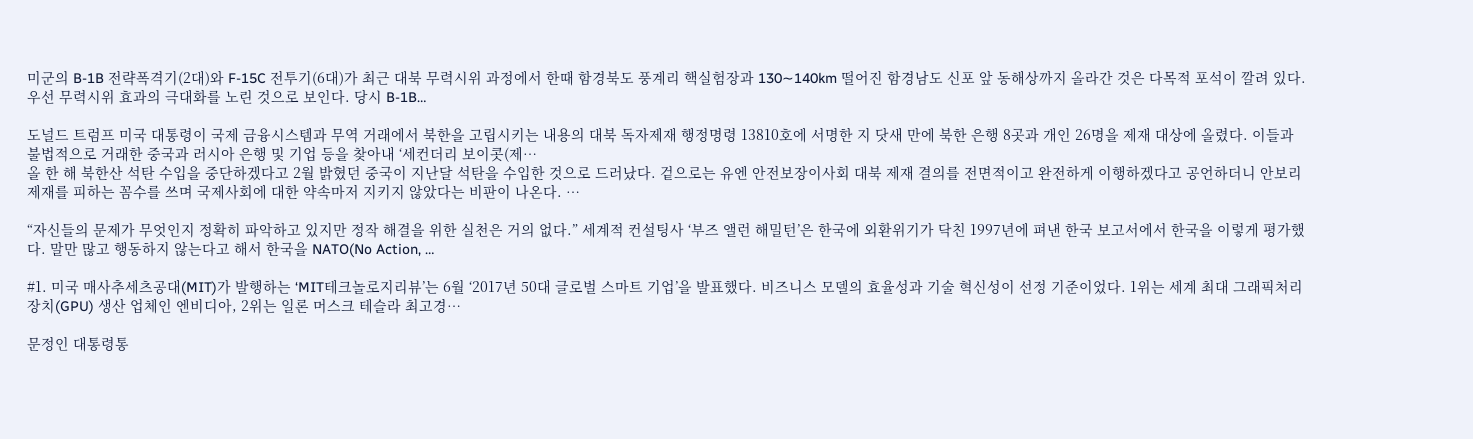미군의 B-1B 전략폭격기(2대)와 F-15C 전투기(6대)가 최근 대북 무력시위 과정에서 한때 함경북도 풍계리 핵실험장과 130∼140km 떨어진 함경남도 신포 앞 동해상까지 올라간 것은 다목적 포석이 깔려 있다. 우선 무력시위 효과의 극대화를 노린 것으로 보인다. 당시 B-1B…

도널드 트럼프 미국 대통령이 국제 금융시스템과 무역 거래에서 북한을 고립시키는 내용의 대북 독자제재 행정명령 13810호에 서명한 지 닷새 만에 북한 은행 8곳과 개인 26명을 제재 대상에 올렸다. 이들과 불법적으로 거래한 중국과 러시아 은행 및 기업 등을 찾아내 ‘세컨더리 보이콧(제…
올 한 해 북한산 석탄 수입을 중단하겠다고 2월 밝혔던 중국이 지난달 석탄을 수입한 것으로 드러났다. 겉으로는 유엔 안전보장이사회 대북 제재 결의를 전면적이고 완전하게 이행하겠다고 공언하더니 안보리 제재를 피하는 꼼수를 쓰며 국제사회에 대한 약속마저 지키지 않았다는 비판이 나온다. …

“자신들의 문제가 무엇인지 정확히 파악하고 있지만 정작 해결을 위한 실천은 거의 없다.” 세계적 컨설팅사 ‘부즈 앨런 해밀턴’은 한국에 외환위기가 닥친 1997년에 펴낸 한국 보고서에서 한국을 이렇게 평가했다. 말만 많고 행동하지 않는다고 해서 한국을 NATO(No Action, …

#1. 미국 매사추세츠공대(MIT)가 발행하는 ‘MIT테크놀로지리뷰’는 6월 ‘2017년 50대 글로벌 스마트 기업’을 발표했다. 비즈니스 모델의 효율성과 기술 혁신성이 선정 기준이었다. 1위는 세계 최대 그래픽처리장치(GPU) 생산 업체인 엔비디아, 2위는 일론 머스크 테슬라 최고경…

문정인 대통령통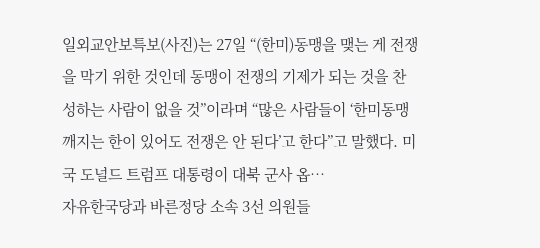일외교안보특보(사진)는 27일 “(한미)동맹을 맺는 게 전쟁을 막기 위한 것인데 동맹이 전쟁의 기제가 되는 것을 찬성하는 사람이 없을 것”이라며 “많은 사람들이 ‘한미동맹 깨지는 한이 있어도 전쟁은 안 된다’고 한다”고 말했다. 미국 도널드 트럼프 대통령이 대북 군사 옵…
자유한국당과 바른정당 소속 3선 의원들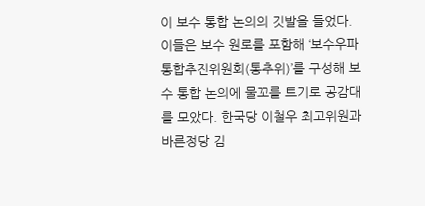이 보수 통합 논의의 깃발을 들었다. 이들은 보수 원로를 포함해 ‘보수우파 통합추진위원회(통추위)’를 구성해 보수 통합 논의에 물꼬를 트기로 공감대를 모았다. 한국당 이철우 최고위원과 바른정당 김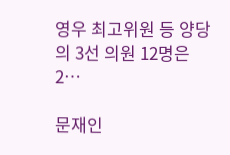영우 최고위원 등 양당의 3선 의원 12명은 2…

문재인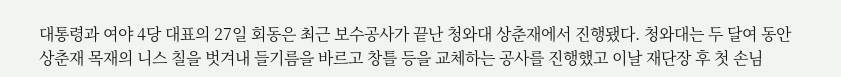대통령과 여야 4당 대표의 27일 회동은 최근 보수공사가 끝난 청와대 상춘재에서 진행됐다. 청와대는 두 달여 동안 상춘재 목재의 니스 칠을 벗겨내 들기름을 바르고 창틀 등을 교체하는 공사를 진행했고 이날 재단장 후 첫 손님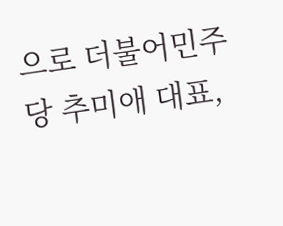으로 더불어민주당 추미애 대표,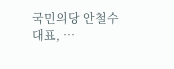국민의당 안철수 대표, …